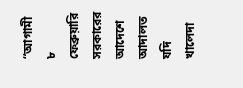“আগামী ৮ ফেব্রুয়ারি সরকারের আদেশে আদালত যদি খালেদা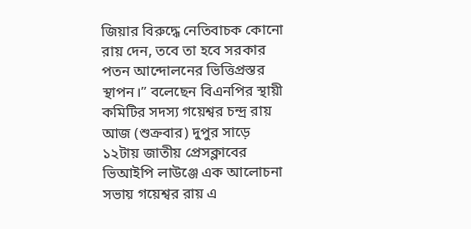জিয়ার বিরুদ্ধে নেতিবাচক কোনো রায় দেন, তবে তা হবে সরকার পতন আন্দোলনের ভিত্তিপ্রস্তর স্থাপন।” বলেছেন বিএনপির স্থায়ী কমিটির সদস্য গয়েশ্বর চন্দ্র রায়
আজ (শুক্রবার) দুপুর সাড়ে ১২টায় জাতীয় প্রেসক্লাবের ভিআইপি লাউঞ্জে এক আলোচনা সভায় গয়েশ্বর রায় এ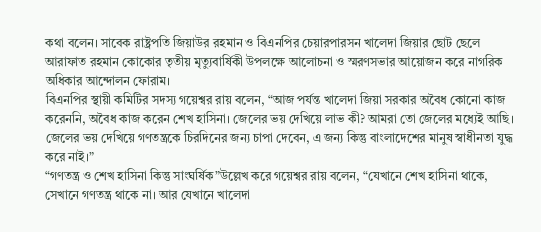কথা বলেন। সাবেক রাষ্ট্রপতি জিয়াউর রহমান ও বিএনপির চেয়ারপারসন খালেদা জিয়ার ছোট ছেলে আরাফাত রহমান কোকোর তৃতীয় মৃত্যুবার্ষিকী উপলক্ষে আলোচনা ও স্মরণসভার আয়োজন করে নাগরিক অধিকার আন্দোলন ফোরাম।
বিএনপির স্থায়ী কমিটির সদস্য গয়েশ্বর রায় বলেন, “আজ পর্যন্ত খালেদা জিয়া সরকার অবৈধ কোনো কাজ করেননি, অবৈধ কাজ করেন শেখ হাসিনা। জেলের ভয় দেখিয়ে লাভ কী? আমরা তো জেলের মধ্যেই আছি। জেলের ভয় দেখিয়ে গণতন্ত্রকে চিরদিনের জন্য চাপা দেবেন, এ জন্য কিন্তু বাংলাদেশের মানুষ স্বাধীনতা যুদ্ধ করে নাই।”
“গণতন্ত্র ও শেখ হাসিনা কিন্তু সাংঘর্ষিক”উল্লেখ করে গয়েশ্বর রায় বলেন, “যেখানে শেখ হাসিনা থাকে, সেখানে গণতন্ত্র থাকে না। আর যেখানে খালেদা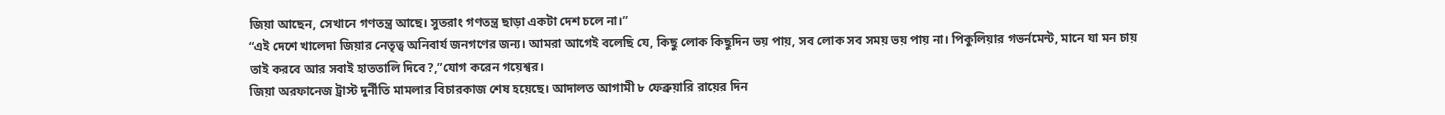জিয়া আছেন, সেখানে গণতন্ত্র আছে। সুতরাং গণতন্ত্র ছাড়া একটা দেশ চলে না।”
“এই দেশে খালেদা জিয়ার নেতৃত্ব অনিবার্য জনগণের জন্য। আমরা আগেই বলেছি যে, কিছু লোক কিছুদিন ভয় পায়, সব লোক সব সময় ভয় পায় না। পিকুলিয়ার গভর্নমেন্ট, মানে যা মন চায় তাই করবে আর সবাই হাততালি দিবে?,”যোগ করেন গয়েশ্বর।
জিয়া অরফানেজ ট্রাস্ট দুর্নীতি মামলার বিচারকাজ শেষ হয়েছে। আদালত আগামী ৮ ফেব্রুয়ারি রায়ের দিন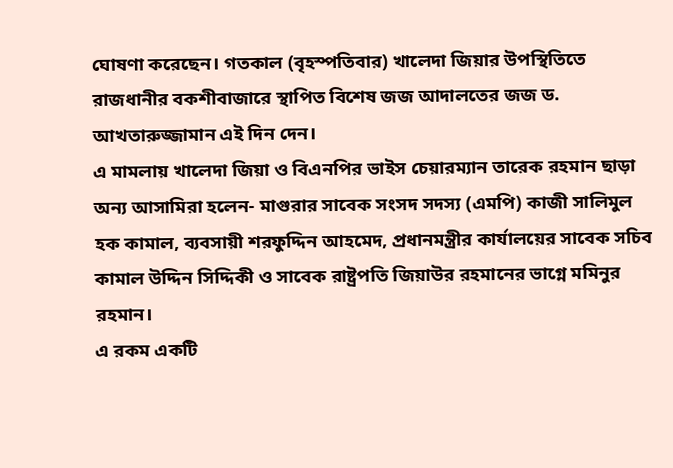ঘোষণা করেছেন। গতকাল (বৃহস্পতিবার) খালেদা জিয়ার উপস্থিতিতে রাজধানীর বকশীবাজারে স্থাপিত বিশেষ জজ আদালতের জজ ড. আখতারুজ্জামান এই দিন দেন।
এ মামলায় খালেদা জিয়া ও বিএনপির ভাইস চেয়ারম্যান তারেক রহমান ছাড়া অন্য আসামিরা হলেন- মাগুরার সাবেক সংসদ সদস্য (এমপি) কাজী সালিমুল হক কামাল, ব্যবসায়ী শরফুদ্দিন আহমেদ, প্রধানমন্ত্রীর কার্যালয়ের সাবেক সচিব কামাল উদ্দিন সিদ্দিকী ও সাবেক রাষ্ট্রপতি জিয়াউর রহমানের ভাগ্নে মমিনুর রহমান।
এ রকম একটি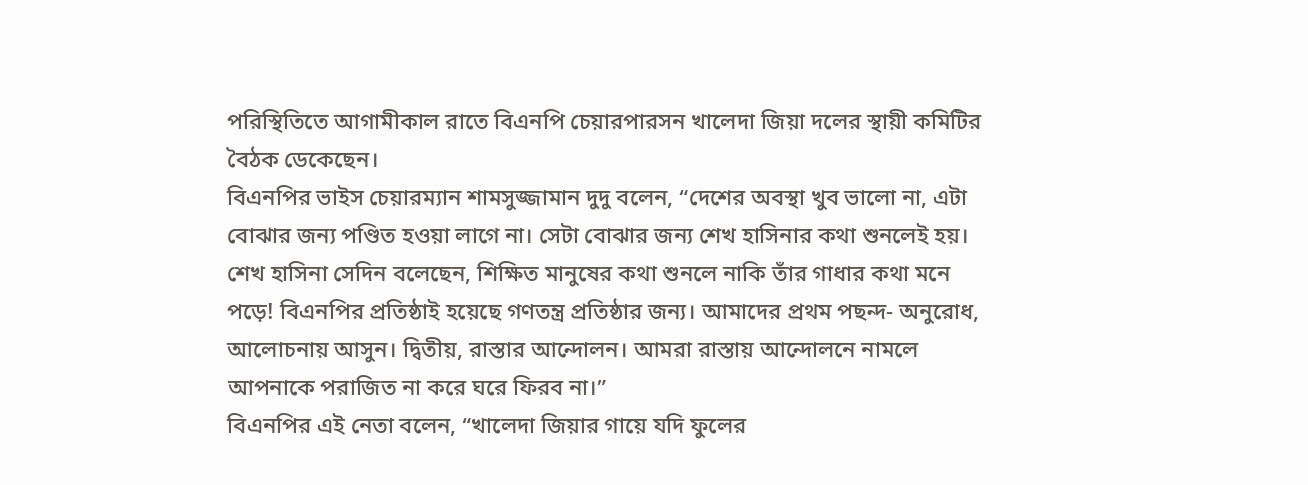পরিস্থিতিতে আগামীকাল রাতে বিএনপি চেয়ারপারসন খালেদা জিয়া দলের স্থায়ী কমিটির বৈঠক ডেকেছেন।
বিএনপির ভাইস চেয়ারম্যান শামসুজ্জামান দুদু বলেন, “দেশের অবস্থা খুব ভালো না, এটা বোঝার জন্য পণ্ডিত হওয়া লাগে না। সেটা বোঝার জন্য শেখ হাসিনার কথা শুনলেই হয়। শেখ হাসিনা সেদিন বলেছেন, শিক্ষিত মানুষের কথা শুনলে নাকি তাঁর গাধার কথা মনে পড়ে! বিএনপির প্রতিষ্ঠাই হয়েছে গণতন্ত্র প্রতিষ্ঠার জন্য। আমাদের প্রথম পছন্দ- অনুরোধ, আলোচনায় আসুন। দ্বিতীয়, রাস্তার আন্দোলন। আমরা রাস্তায় আন্দোলনে নামলে আপনাকে পরাজিত না করে ঘরে ফিরব না।”
বিএনপির এই নেতা বলেন, “খালেদা জিয়ার গায়ে যদি ফুলের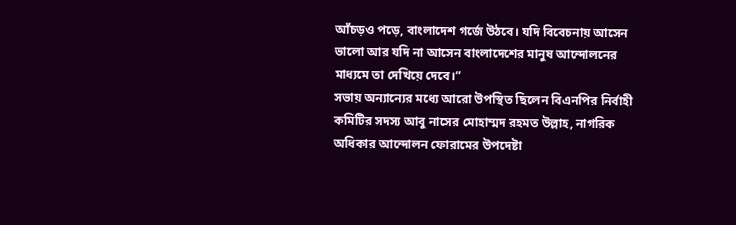আঁচড়ও পড়ে, বাংলাদেশ গর্জে উঠবে। যদি বিবেচনায় আসেন ভালো আর যদি না আসেন বাংলাদেশের মানুষ আন্দোলনের মাধ্যমে তা দেখিয়ে দেবে।”
সভায় অন্যান্যের মধ্যে আরো উপস্থিত ছিলেন বিএনপির নির্বাহী কমিটির সদস্য আবু নাসের মোহাম্মদ রহমত উল্লাহ, নাগরিক অধিকার আন্দোলন ফোরামের উপদেষ্টা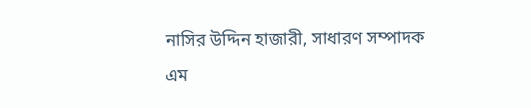নাসির উদ্দিন হাজারী, সাধারণ সম্পাদক এম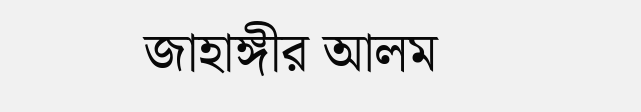জাহাঙ্গীর আলম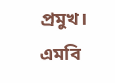প্রমুখ।
এমবি